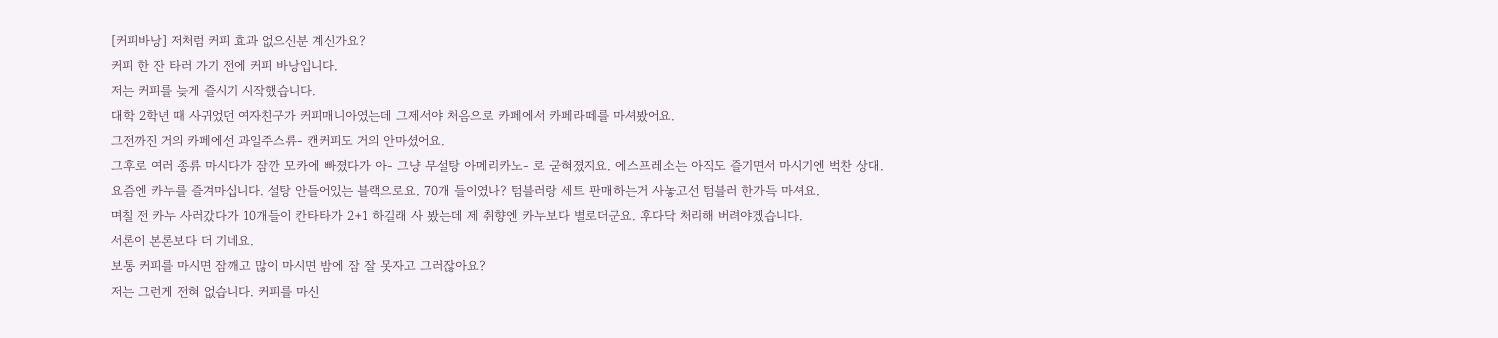[커피바낭] 저처럼 커피 효과 없으신분 계신가요?
커피 한 잔 타러 가기 전에 커피 바낭입니다.
저는 커피를 늦게 즐시기 시작했습니다.
대학 2학년 때 사귀었던 여자친구가 커피매니아였는데 그제서야 처음으로 카페에서 카페라떼를 마셔봤어요.
그전까진 거의 카페에선 과일주스류- 캔커피도 거의 안마셨어요.
그후로 여러 종류 마시다가 잠깐 모카에 빠졌다가 아- 그냥 무설탕 아메리카노- 로 굳혀졌지요. 에스프레소는 아직도 즐기면서 마시기엔 벅찬 상대.
요즘엔 카누를 즐겨마십니다. 설탕 안들어있는 블랙으로요. 70개 들이였나? 텀블러랑 세트 판매하는거 사놓고선 텀블러 한가득 마셔요.
며칠 전 카누 사러갔다가 10개들이 칸타타가 2+1 하길래 사 봤는데 제 취향엔 카누보다 별로더군요. 후다닥 처리해 버려야겠습니다.
서론이 본론보다 더 기네요.
보통 커피를 마시면 잠깨고 많이 마시면 밤에 잠 잘 못자고 그러잖아요?
저는 그런게 전혀 없습니다. 커피를 마신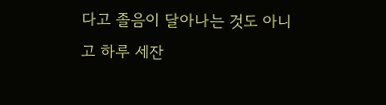다고 졸음이 달아나는 것도 아니고 하루 세잔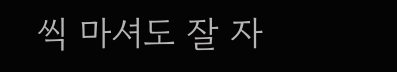씩 마셔도 잘 자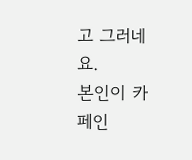고 그러네요.
본인이 카페인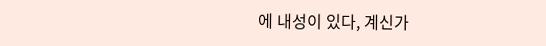에 내성이 있다, 계신가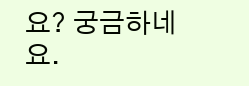요? 궁금하네요.